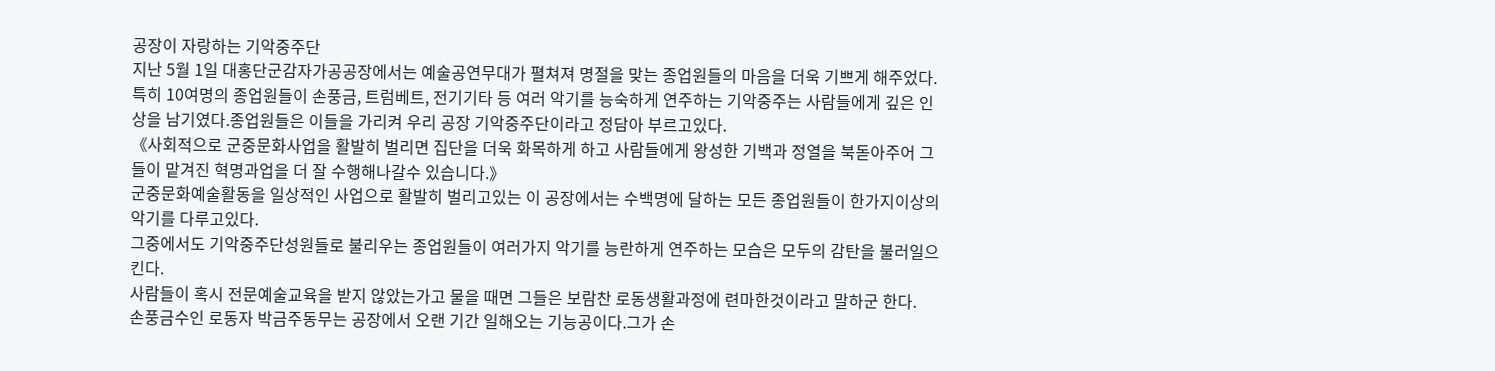공장이 자랑하는 기악중주단
지난 5월 1일 대홍단군감자가공공장에서는 예술공연무대가 펼쳐져 명절을 맞는 종업원들의 마음을 더욱 기쁘게 해주었다.
특히 10여명의 종업원들이 손풍금, 트럼베트, 전기기타 등 여러 악기를 능숙하게 연주하는 기악중주는 사람들에게 깊은 인상을 남기였다.종업원들은 이들을 가리켜 우리 공장 기악중주단이라고 정담아 부르고있다.
《사회적으로 군중문화사업을 활발히 벌리면 집단을 더욱 화목하게 하고 사람들에게 왕성한 기백과 정열을 북돋아주어 그들이 맡겨진 혁명과업을 더 잘 수행해나갈수 있습니다.》
군중문화예술활동을 일상적인 사업으로 활발히 벌리고있는 이 공장에서는 수백명에 달하는 모든 종업원들이 한가지이상의 악기를 다루고있다.
그중에서도 기악중주단성원들로 불리우는 종업원들이 여러가지 악기를 능란하게 연주하는 모습은 모두의 감탄을 불러일으킨다.
사람들이 혹시 전문예술교육을 받지 않았는가고 물을 때면 그들은 보람찬 로동생활과정에 련마한것이라고 말하군 한다.
손풍금수인 로동자 박금주동무는 공장에서 오랜 기간 일해오는 기능공이다.그가 손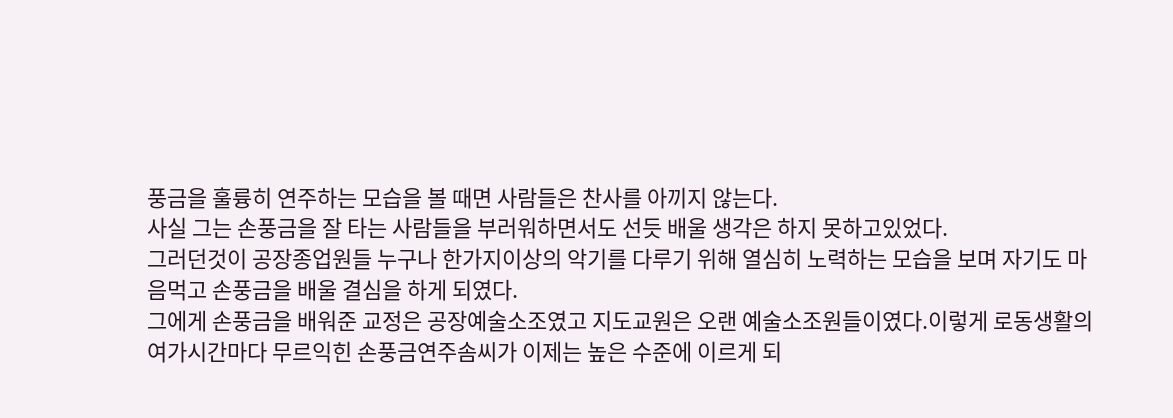풍금을 훌륭히 연주하는 모습을 볼 때면 사람들은 찬사를 아끼지 않는다.
사실 그는 손풍금을 잘 타는 사람들을 부러워하면서도 선듯 배울 생각은 하지 못하고있었다.
그러던것이 공장종업원들 누구나 한가지이상의 악기를 다루기 위해 열심히 노력하는 모습을 보며 자기도 마음먹고 손풍금을 배울 결심을 하게 되였다.
그에게 손풍금을 배워준 교정은 공장예술소조였고 지도교원은 오랜 예술소조원들이였다.이렇게 로동생활의 여가시간마다 무르익힌 손풍금연주솜씨가 이제는 높은 수준에 이르게 되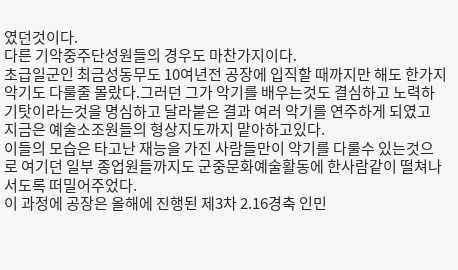였던것이다.
다른 기악중주단성원들의 경우도 마찬가지이다.
초급일군인 최금성동무도 10여년전 공장에 입직할 때까지만 해도 한가지 악기도 다룰줄 몰랐다.그러던 그가 악기를 배우는것도 결심하고 노력하기탓이라는것을 명심하고 달라붙은 결과 여러 악기를 연주하게 되였고 지금은 예술소조원들의 형상지도까지 맡아하고있다.
이들의 모습은 타고난 재능을 가진 사람들만이 악기를 다룰수 있는것으로 여기던 일부 종업원들까지도 군중문화예술활동에 한사람같이 떨쳐나서도록 떠밀어주었다.
이 과정에 공장은 올해에 진행된 제3차 2.16경축 인민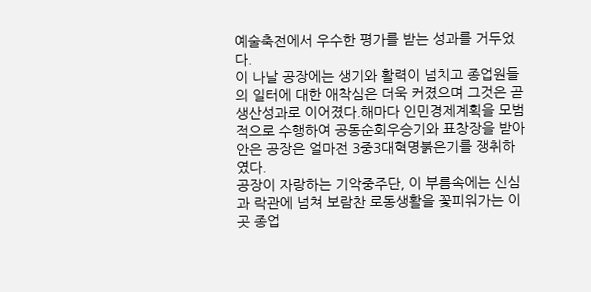예술축전에서 우수한 평가를 받는 성과를 거두었다.
이 나날 공장에는 생기와 활력이 넘치고 종업원들의 일터에 대한 애착심은 더욱 커졌으며 그것은 곧 생산성과로 이어졌다.해마다 인민경제계획을 모범적으로 수행하여 공동순회우승기와 표창장을 받아안은 공장은 얼마전 3중3대혁명붉은기를 쟁취하였다.
공장이 자랑하는 기악중주단, 이 부름속에는 신심과 락관에 넘쳐 보람찬 로동생활을 꽃피워가는 이곳 종업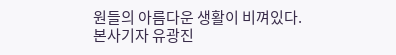원들의 아름다운 생활이 비껴있다.
본사기자 유광진